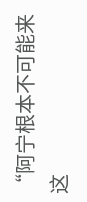“阿宁根本不可能来这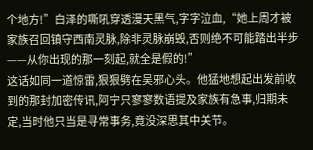个地方!”白泽的嘶吼穿透漫天黑气,字字泣血,“她上周才被家族召回镇守西南灵脉,除非灵脉崩毁,否则绝不可能踏出半步——从你出现的那一刻起,就全是假的!”
这话如同一道惊雷,狠狠劈在吴邪心头。他猛地想起出发前收到的那封加密传讯,阿宁只寥寥数语提及家族有急事,归期未定,当时他只当是寻常事务,竟没深思其中关节。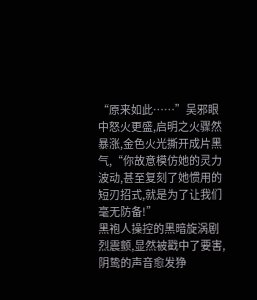“原来如此……”吴邪眼中怒火更盛,启明之火骤然暴涨,金色火光撕开成片黑气,“你故意模仿她的灵力波动,甚至复刻了她惯用的短刃招式,就是为了让我们毫无防备!”
黑袍人操控的黑暗旋涡剧烈震颤,显然被戳中了要害,阴鸷的声音愈发狰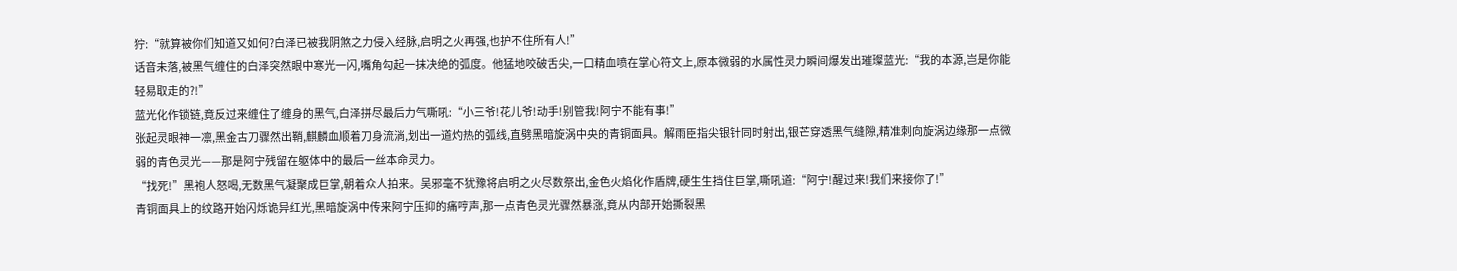狞:“就算被你们知道又如何?白泽已被我阴煞之力侵入经脉,启明之火再强,也护不住所有人!”
话音未落,被黑气缠住的白泽突然眼中寒光一闪,嘴角勾起一抹决绝的弧度。他猛地咬破舌尖,一口精血喷在掌心符文上,原本微弱的水属性灵力瞬间爆发出璀璨蓝光:“我的本源,岂是你能轻易取走的?!”
蓝光化作锁链,竟反过来缠住了缠身的黑气,白泽拼尽最后力气嘶吼:“小三爷!花儿爷!动手!别管我!阿宁不能有事!”
张起灵眼神一凛,黑金古刀骤然出鞘,麒麟血顺着刀身流淌,划出一道灼热的弧线,直劈黑暗旋涡中央的青铜面具。解雨臣指尖银针同时射出,银芒穿透黑气缝隙,精准刺向旋涡边缘那一点微弱的青色灵光——那是阿宁残留在躯体中的最后一丝本命灵力。
“找死!”黑袍人怒喝,无数黑气凝聚成巨掌,朝着众人拍来。吴邪毫不犹豫将启明之火尽数祭出,金色火焰化作盾牌,硬生生挡住巨掌,嘶吼道:“阿宁!醒过来!我们来接你了!”
青铜面具上的纹路开始闪烁诡异红光,黑暗旋涡中传来阿宁压抑的痛哼声,那一点青色灵光骤然暴涨,竟从内部开始撕裂黑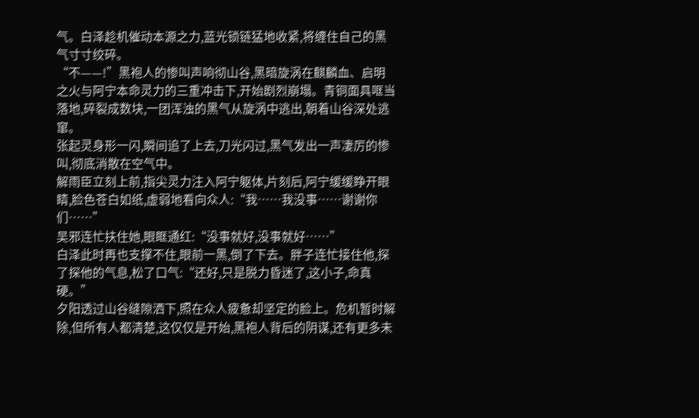气。白泽趁机催动本源之力,蓝光锁链猛地收紧,将缠住自己的黑气寸寸绞碎。
“不——!”黑袍人的惨叫声响彻山谷,黑暗旋涡在麒麟血、启明之火与阿宁本命灵力的三重冲击下,开始剧烈崩塌。青铜面具哐当落地,碎裂成数块,一团浑浊的黑气从旋涡中逃出,朝着山谷深处逃窜。
张起灵身形一闪,瞬间追了上去,刀光闪过,黑气发出一声凄厉的惨叫,彻底消散在空气中。
解雨臣立刻上前,指尖灵力注入阿宁躯体,片刻后,阿宁缓缓睁开眼睛,脸色苍白如纸,虚弱地看向众人:“我……我没事……谢谢你们……”
吴邪连忙扶住她,眼眶通红:“没事就好,没事就好……”
白泽此时再也支撑不住,眼前一黑,倒了下去。胖子连忙接住他,探了探他的气息,松了口气:“还好,只是脱力昏迷了,这小子,命真硬。”
夕阳透过山谷缝隙洒下,照在众人疲惫却坚定的脸上。危机暂时解除,但所有人都清楚,这仅仅是开始,黑袍人背后的阴谋,还有更多未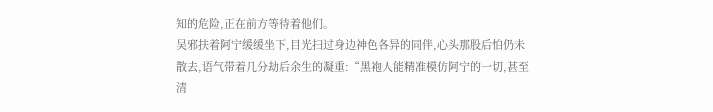知的危险,正在前方等待着他们。
吴邪扶着阿宁缓缓坐下,目光扫过身边神色各异的同伴,心头那股后怕仍未散去,语气带着几分劫后余生的凝重:“黑袍人能精准模仿阿宁的一切,甚至清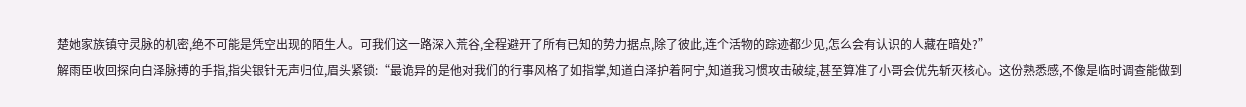楚她家族镇守灵脉的机密,绝不可能是凭空出现的陌生人。可我们这一路深入荒谷,全程避开了所有已知的势力据点,除了彼此,连个活物的踪迹都少见,怎么会有认识的人藏在暗处?”
解雨臣收回探向白泽脉搏的手指,指尖银针无声归位,眉头紧锁:“最诡异的是他对我们的行事风格了如指掌,知道白泽护着阿宁,知道我习惯攻击破绽,甚至算准了小哥会优先斩灭核心。这份熟悉感,不像是临时调查能做到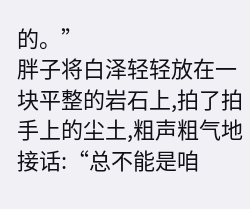的。”
胖子将白泽轻轻放在一块平整的岩石上,拍了拍手上的尘土,粗声粗气地接话:“总不能是咱